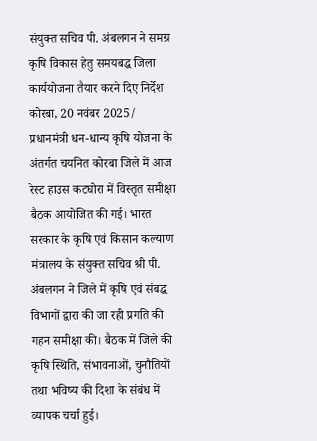संयुक्त सचिव पी. अंबलगन ने समग्र कृषि विकास हेतु समयबद्ध जिला कार्ययोजना तैयार करने दिए निर्देश
कोरबा, 20 नवंबर 2025/
प्रधानमंत्री धन-धान्य कृषि योजना के अंतर्गत चयनित कोरबा जिले में आज रेस्ट हाउस कटघोरा में विस्तृत समीक्षा बैठक आयोजित की गई। भारत सरकार के कृषि एवं किसान कल्याण मंत्रालय के संयुक्त सचिव श्री पी. अंबलगन ने जिले में कृषि एवं संबद्ध विभागों द्वारा की जा रही प्रगति की गहन समीक्षा की। बैठक में जिले की कृषि स्थिति, संभावनाओं, चुनौतियों तथा भविष्य की दिशा के संबंध में व्यापक चर्चा हुई।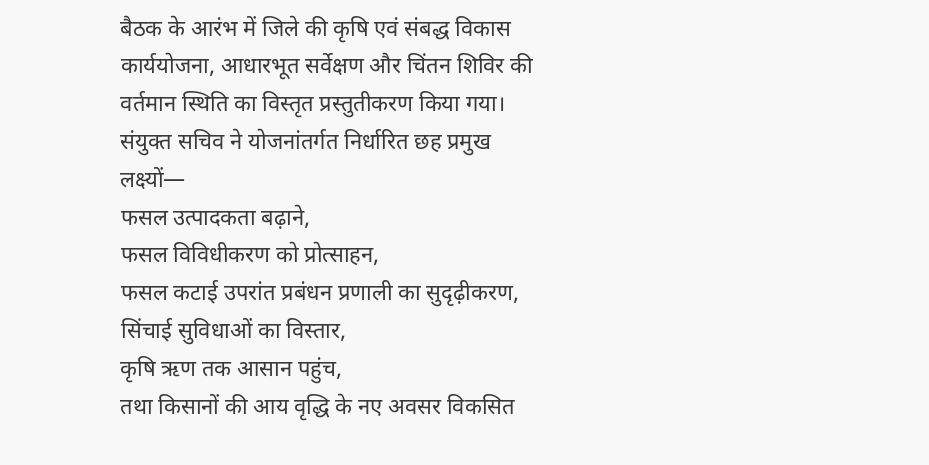बैठक के आरंभ में जिले की कृषि एवं संबद्ध विकास कार्ययोजना, आधारभूत सर्वेक्षण और चिंतन शिविर की वर्तमान स्थिति का विस्तृत प्रस्तुतीकरण किया गया। संयुक्त सचिव ने योजनांतर्गत निर्धारित छह प्रमुख लक्ष्यों—
फसल उत्पादकता बढ़ाने,
फसल विविधीकरण को प्रोत्साहन,
फसल कटाई उपरांत प्रबंधन प्रणाली का सुदृढ़ीकरण,
सिंचाई सुविधाओं का विस्तार,
कृषि ऋण तक आसान पहुंच,
तथा किसानों की आय वृद्धि के नए अवसर विकसित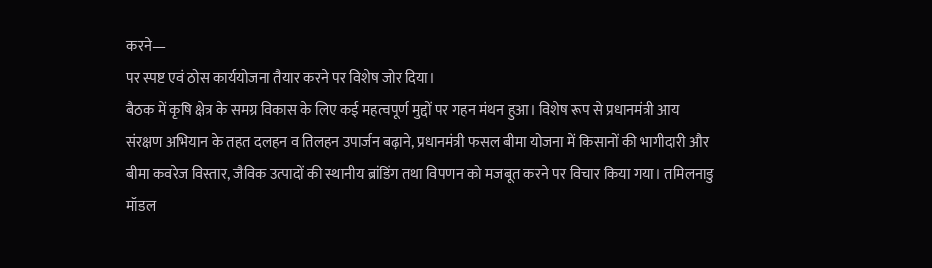करने—
पर स्पष्ट एवं ठोस कार्ययोजना तैयार करने पर विशेष जोर दिया।
बैठक में कृषि क्षेत्र के समग्र विकास के लिए कई महत्वपूर्ण मुद्दों पर गहन मंथन हुआ। विशेष रूप से प्रधानमंत्री आय संरक्षण अभियान के तहत दलहन व तिलहन उपार्जन बढ़ाने, प्रधानमंत्री फसल बीमा योजना में किसानों की भागीदारी और बीमा कवरेज विस्तार, जैविक उत्पादों की स्थानीय ब्रांडिंग तथा विपणन को मजबूत करने पर विचार किया गया। तमिलनाडु मॉडल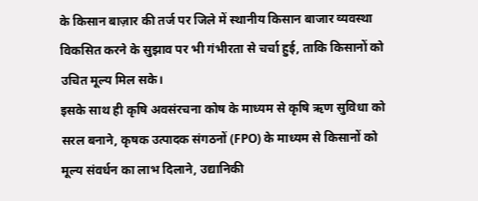के किसान बाज़ार की तर्ज पर जिले में स्थानीय किसान बाजार व्यवस्था विकसित करने के सुझाव पर भी गंभीरता से चर्चा हुई, ताकि किसानों को उचित मूल्य मिल सके।
इसके साथ ही कृषि अवसंरचना कोष के माध्यम से कृषि ऋण सुविधा को सरल बनाने, कृषक उत्पादक संगठनों (FPO) के माध्यम से किसानों को मूल्य संवर्धन का लाभ दिलाने, उद्यानिकी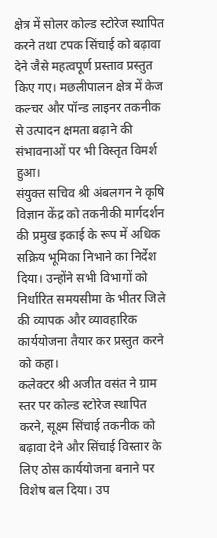क्षेत्र में सोलर कोल्ड स्टोरेज स्थापित करने तथा टपक सिंचाई को बढ़ावा देने जैसे महत्वपूर्ण प्रस्ताव प्रस्तुत किए गए। मछलीपालन क्षेत्र में केज कल्चर और पॉन्ड लाइनर तकनीक से उत्पादन क्षमता बढ़ाने की संभावनाओं पर भी विस्तृत विमर्श हुआ।
संयुक्त सचिव श्री अंबलगन ने कृषि विज्ञान केंद्र को तकनीकी मार्गदर्शन की प्रमुख इकाई के रूप में अधिक सक्रिय भूमिका निभाने का निर्देश दिया। उन्होंने सभी विभागों को निर्धारित समयसीमा के भीतर जिले की व्यापक और व्यावहारिक कार्ययोजना तैयार कर प्रस्तुत करने को कहा।
कलेक्टर श्री अजीत वसंत ने ग्राम स्तर पर कोल्ड स्टोरेज स्थापित करने, सूक्ष्म सिंचाई तकनीक को बढ़ावा देने और सिंचाई विस्तार के लिए ठोस कार्ययोजना बनाने पर विशेष बल दिया। उप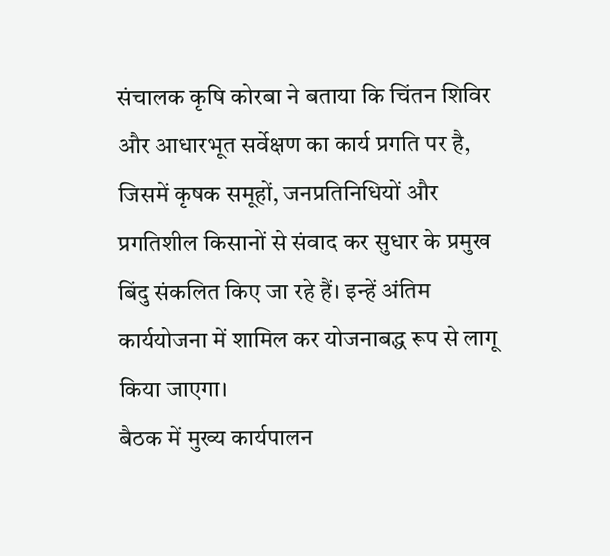संचालक कृषि कोरबा ने बताया कि चिंतन शिविर और आधारभूत सर्वेक्षण का कार्य प्रगति पर है, जिसमें कृषक समूहों, जनप्रतिनिधियों और प्रगतिशील किसानों से संवाद कर सुधार के प्रमुख बिंदु संकलित किए जा रहे हैं। इन्हें अंतिम कार्ययोजना में शामिल कर योजनाबद्ध रूप से लागू किया जाएगा।
बैठक में मुख्य कार्यपालन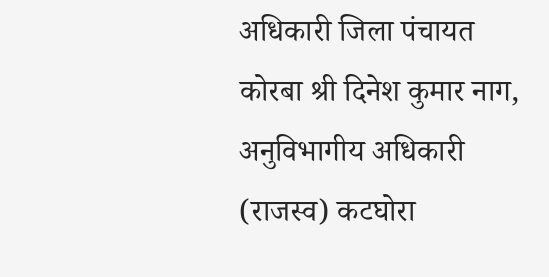अधिकारी जिला पंचायत कोरबा श्री दिनेश कुमार नाग, अनुविभागीय अधिकारी (राजस्व) कटघोरा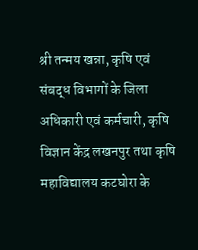श्री तन्मय खन्ना, कृषि एवं संबद्ध विभागों के जिला अधिकारी एवं कर्मचारी, कृषि विज्ञान केंद्र लखनपुर तथा कृषि महाविद्यालय कटघोरा के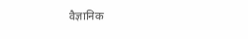वैज्ञानिक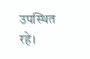उपस्थित रहे।